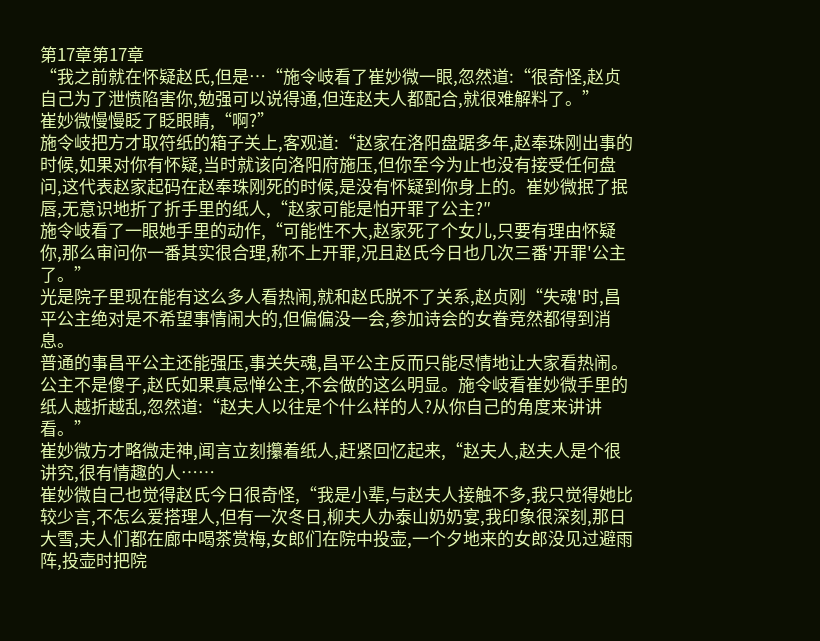第17章第17章
“我之前就在怀疑赵氏,但是…“施令岐看了崔妙微一眼,忽然道:“很奇怪,赵贞自己为了泄愤陷害你,勉强可以说得通,但连赵夫人都配合,就很难解料了。”
崔妙微慢慢眨了眨眼睛,“啊?”
施令岐把方才取符纸的箱子关上,客观道:“赵家在洛阳盘踞多年,赵奉珠刚出事的时候,如果对你有怀疑,当时就该向洛阳府施压,但你至今为止也没有接受任何盘问,这代表赵家起码在赵奉珠刚死的时候,是没有怀疑到你身上的。崔妙微抿了抿唇,无意识地折了折手里的纸人,“赵家可能是怕开罪了公主?″
施令岐看了一眼她手里的动作,“可能性不大,赵家死了个女儿,只要有理由怀疑你,那么审问你一番其实很合理,称不上开罪,况且赵氏今日也几次三番'开罪'公主了。”
光是院子里现在能有这么多人看热闹,就和赵氏脱不了关系,赵贞刚“失魂'时,昌平公主绝对是不希望事情闹大的,但偏偏没一会,参加诗会的女眷竞然都得到消息。
普通的事昌平公主还能强压,事关失魂,昌平公主反而只能尽情地让大家看热闹。
公主不是傻子,赵氏如果真忌惮公主,不会做的这么明显。施令岐看崔妙微手里的纸人越折越乱,忽然道:“赵夫人以往是个什么样的人?从你自己的角度来讲讲看。”
崔妙微方才略微走神,闻言立刻攥着纸人,赶紧回忆起来,“赵夫人,赵夫人是个很讲究,很有情趣的人……
崔妙微自己也觉得赵氏今日很奇怪,“我是小辈,与赵夫人接触不多,我只觉得她比较少言,不怎么爱搭理人,但有一次冬日,柳夫人办泰山奶奶宴,我印象很深刻,那日大雪,夫人们都在廊中喝茶赏梅,女郎们在院中投壶,一个夕地来的女郎没见过避雨阵,投壶时把院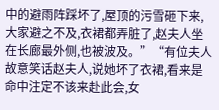中的避雨阵踩坏了,屋顶的污雪砸下来,大家避之不及,衣裙都弄脏了,赵夫人坐在长廊最外侧,也被波及。”“有位夫人故意笑话赵夫人,说她坏了衣裙,看来是命中注定不该来赴此会,女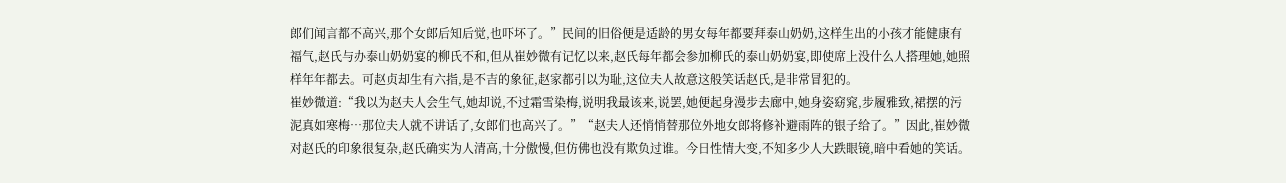郎们闻言都不高兴,那个女郎后知后觉,也吓坏了。”民间的旧俗便是适龄的男女每年都要拜泰山奶奶,这样生出的小孩才能健康有福气,赵氏与办泰山奶奶宴的柳氏不和,但从崔妙微有记忆以来,赵氏每年都会参加柳氏的泰山奶奶宴,即使席上没什么人搭理她,她照样年年都去。可赵贞却生有六指,是不吉的象征,赵家都引以为耻,这位夫人故意这般笑话赵氏,是非常冒犯的。
崔妙微道:“我以为赵夫人会生气,她却说,不过霜雪染梅,说明我最该来,说罢,她便起身漫步去廊中,她身姿窈窕,步履雅致,裙摆的污泥真如寒梅…那位夫人就不讲话了,女郎们也高兴了。”“赵夫人还悄悄替那位外地女郎将修补避雨阵的银子给了。”因此,崔妙微对赵氏的印象很复杂,赵氏确实为人清高,十分傲慢,但仿佛也没有欺负过谁。今日性情大变,不知多少人大跌眼镜,暗中看她的笑话。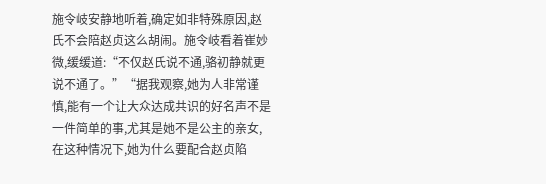施令岐安静地听着,确定如非特殊原因,赵氏不会陪赵贞这么胡闹。施令岐看着崔妙微,缓缓道:“不仅赵氏说不通,骆初静就更说不通了。”“据我观察,她为人非常谨慎,能有一个让大众达成共识的好名声不是一件简单的事,尤其是她不是公主的亲女,在这种情况下,她为什么要配合赵贞陷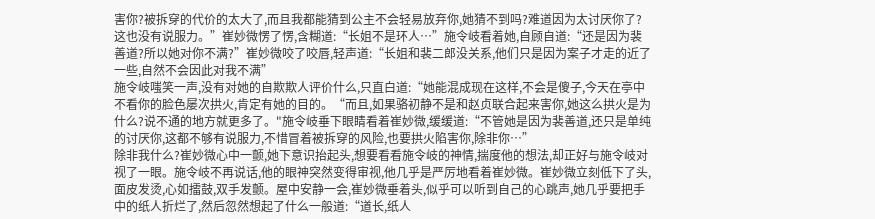害你?被拆穿的代价的太大了,而且我都能猜到公主不会轻易放弃你,她猜不到吗?难道因为太讨厌你了?这也没有说服力。”崔妙微愣了愣,含糊道:“长姐不是环人…”施令岐看着她,自顾自道:“还是因为裴善道?所以她对你不满?”崔妙微咬了咬唇,轻声道:“长姐和裴二郎没关系,他们只是因为案子才走的近了一些,自然不会因此对我不满”
施令岐嗤笑一声,没有对她的自欺欺人评价什么,只直白道:“她能混成现在这样,不会是傻子,今天在亭中不看你的脸色屡次拱火,肯定有她的目的。“而且,如果骆初静不是和赵贞联合起来害你,她这么拱火是为什么?说不通的地方就更多了。"施令岐垂下眼睛看着崔妙微,缓缓道:“不管她是因为裴善道,还只是单纯的讨厌你,这都不够有说服力,不惜冒着被拆穿的风险,也要拱火陷害你,除非你…”
除非我什么?崔妙微心中一颤,她下意识抬起头,想要看看施令岐的神情,揣度他的想法,却正好与施令岐对视了一眼。施令岐不再说话,他的眼神突然变得审视,他几乎是严厉地看着崔妙微。崔妙微立刻低下了头,面皮发烫,心如擂鼓,双手发颤。屋中安静一会,崔妙微垂着头,似乎可以听到自己的心跳声,她几乎要把手中的纸人折烂了,然后忽然想起了什么一般道:“道长,纸人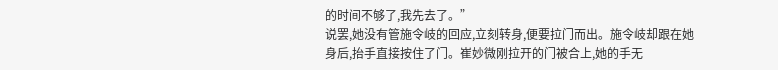的时间不够了,我先去了。”
说罢,她没有管施令岐的回应,立刻转身,便要拉门而出。施令岐却跟在她身后,抬手直接按住了门。崔妙微刚拉开的门被合上,她的手无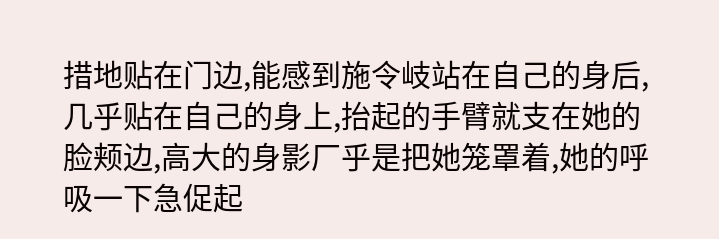措地贴在门边,能感到施令岐站在自己的身后,几乎贴在自己的身上,抬起的手臂就支在她的脸颊边,高大的身影厂乎是把她笼罩着,她的呼吸一下急促起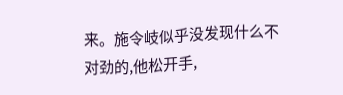来。施令岐似乎没发现什么不对劲的,他松开手,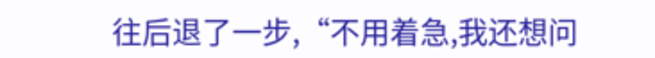往后退了一步,“不用着急,我还想问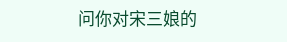问你对宋三娘的